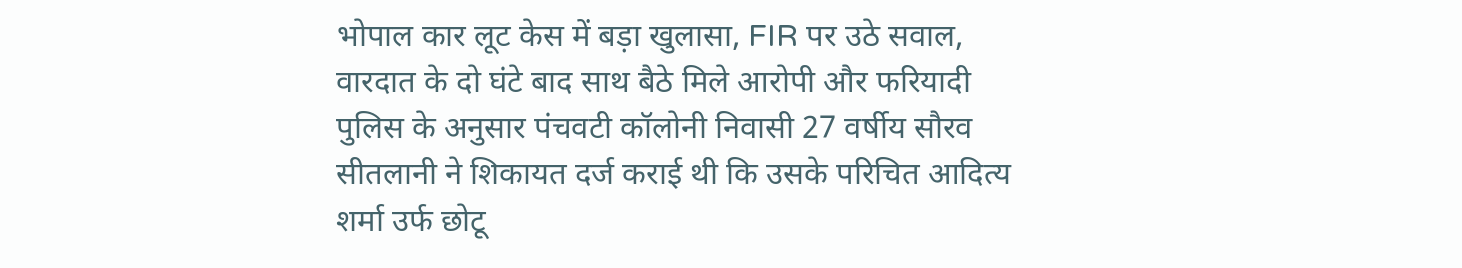भोपाल कार लूट केस में बड़ा खुलासा, FIR पर उठे सवाल, वारदात के दो घंटे बाद साथ बैठे मिले आरोपी और फरियादी
पुलिस के अनुसार पंचवटी कॉलोनी निवासी 27 वर्षीय सौरव सीतलानी ने शिकायत दर्ज कराई थी कि उसके परिचित आदित्य शर्मा उर्फ छोटू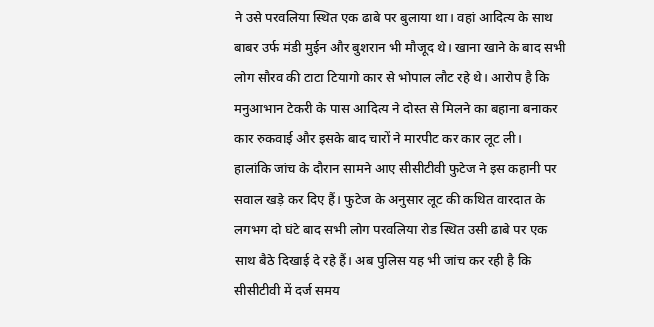ने उसे परवलिया स्थित एक ढाबे पर बुलाया था। वहां आदित्य के साथ बाबर उर्फ मंडी मुईन और बुशरान भी मौजूद थे। खाना खाने के बाद सभी लोग सौरव की टाटा टियागो कार से भोपाल लौट रहे थे। आरोप है कि मनुआभान टेकरी के पास आदित्य ने दोस्त से मिलने का बहाना बनाकर कार रुकवाई और इसके बाद चारों ने मारपीट कर कार लूट ली।
हालांकि जांच के दौरान सामने आए सीसीटीवी फुटेज ने इस कहानी पर सवाल खड़े कर दिए हैं। फुटेज के अनुसार लूट की कथित वारदात के लगभग दो घंटे बाद सभी लोग परवलिया रोड स्थित उसी ढाबे पर एक साथ बैठे दिखाई दे रहे हैं। अब पुलिस यह भी जांच कर रही है कि सीसीटीवी में दर्ज समय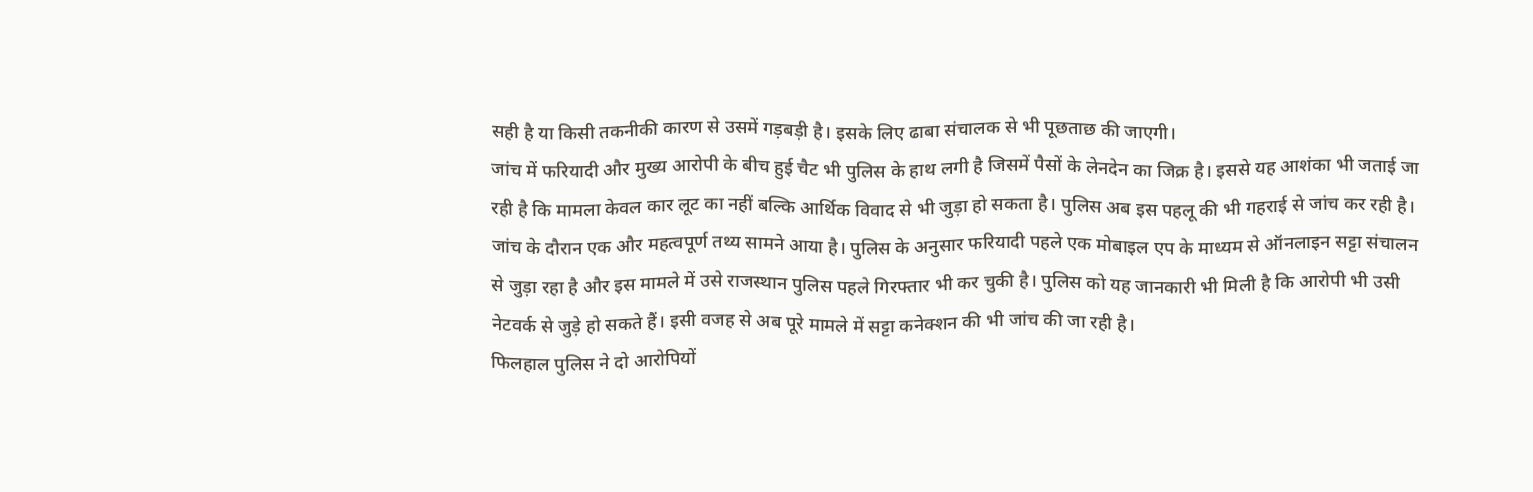सही है या किसी तकनीकी कारण से उसमें गड़बड़ी है। इसके लिए ढाबा संचालक से भी पूछताछ की जाएगी।
जांच में फरियादी और मुख्य आरोपी के बीच हुई चैट भी पुलिस के हाथ लगी है जिसमें पैसों के लेनदेन का जिक्र है। इससे यह आशंका भी जताई जा रही है कि मामला केवल कार लूट का नहीं बल्कि आर्थिक विवाद से भी जुड़ा हो सकता है। पुलिस अब इस पहलू की भी गहराई से जांच कर रही है।
जांच के दौरान एक और महत्वपूर्ण तथ्य सामने आया है। पुलिस के अनुसार फरियादी पहले एक मोबाइल एप के माध्यम से ऑनलाइन सट्टा संचालन से जुड़ा रहा है और इस मामले में उसे राजस्थान पुलिस पहले गिरफ्तार भी कर चुकी है। पुलिस को यह जानकारी भी मिली है कि आरोपी भी उसी नेटवर्क से जुड़े हो सकते हैं। इसी वजह से अब पूरे मामले में सट्टा कनेक्शन की भी जांच की जा रही है।
फिलहाल पुलिस ने दो आरोपियों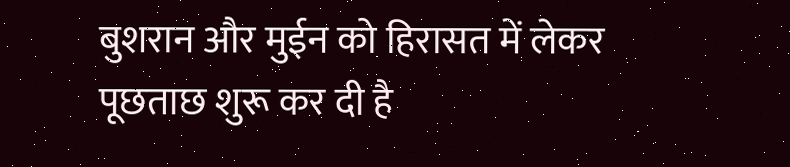बुशरान और मुईन को हिरासत में लेकर पूछताछ शुरू कर दी है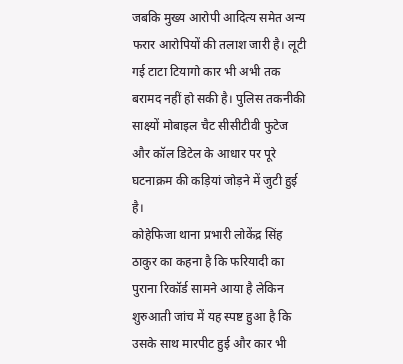जबकि मुख्य आरोपी आदित्य समेत अन्य फरार आरोपियों की तलाश जारी है। लूटी गई टाटा टियागो कार भी अभी तक बरामद नहीं हो सकी है। पुलिस तकनीकी साक्ष्यों मोबाइल चैट सीसीटीवी फुटेज और कॉल डिटेल के आधार पर पूरे घटनाक्रम की कड़ियां जोड़ने में जुटी हुई है।
कोहेफिजा थाना प्रभारी लोकेंद्र सिंह ठाकुर का कहना है कि फरियादी का पुराना रिकॉर्ड सामने आया है लेकिन शुरुआती जांच में यह स्पष्ट हुआ है कि उसके साथ मारपीट हुई और कार भी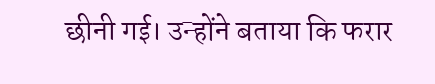छीनी गई। उन्होंने बताया कि फरार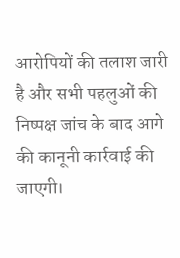आरोपियों की तलाश जारी है और सभी पहलुओं की निष्पक्ष जांच के बाद आगे की कानूनी कार्रवाई की जाएगी।